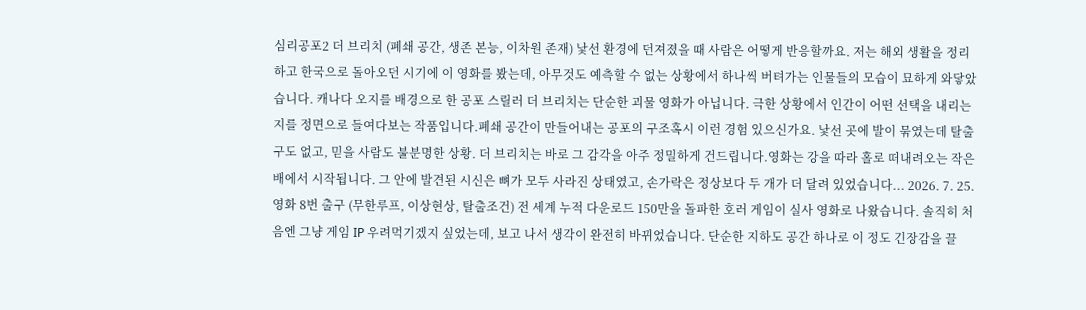심리공포2 더 브리치 (폐쇄 공간, 생존 본능, 이차원 존재) 낯선 환경에 던져졌을 때 사람은 어떻게 반응할까요. 저는 해외 생활을 정리하고 한국으로 돌아오던 시기에 이 영화를 봤는데, 아무것도 예측할 수 없는 상황에서 하나씩 버텨가는 인물들의 모습이 묘하게 와닿았습니다. 캐나다 오지를 배경으로 한 공포 스릴러 더 브리치는 단순한 괴물 영화가 아닙니다. 극한 상황에서 인간이 어떤 선택을 내리는지를 정면으로 들여다보는 작품입니다.폐쇄 공간이 만들어내는 공포의 구조혹시 이런 경험 있으신가요. 낯선 곳에 발이 묶였는데 탈출구도 없고, 믿을 사람도 불분명한 상황. 더 브리치는 바로 그 감각을 아주 정밀하게 건드립니다.영화는 강을 따라 홀로 떠내려오는 작은 배에서 시작됩니다. 그 안에 발견된 시신은 뼈가 모두 사라진 상태였고, 손가락은 정상보다 두 개가 더 달려 있었습니다... 2026. 7. 25. 영화 8번 출구 (무한루프, 이상현상, 탈출조건) 전 세계 누적 다운로드 150만을 돌파한 호러 게임이 실사 영화로 나왔습니다. 솔직히 처음엔 그냥 게임 IP 우려먹기겠지 싶었는데, 보고 나서 생각이 완전히 바뀌었습니다. 단순한 지하도 공간 하나로 이 정도 긴장감을 끌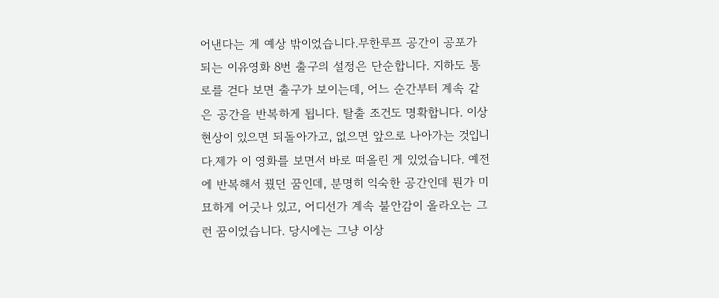어낸다는 게 예상 밖이었습니다.무한루프 공간이 공포가 되는 이유영화 8번 출구의 설정은 단순합니다. 지하도 통로를 걷다 보면 출구가 보이는데, 어느 순간부터 계속 같은 공간을 반복하게 됩니다. 탈출 조건도 명확합니다. 이상현상이 있으면 되돌아가고, 없으면 앞으로 나아가는 것입니다.제가 이 영화를 보면서 바로 떠올린 게 있었습니다. 예전에 반복해서 꿨던 꿈인데, 분명히 익숙한 공간인데 뭔가 미묘하게 어긋나 있고, 어디선가 계속 불안감이 올라오는 그런 꿈이었습니다. 당시에는 그냥 이상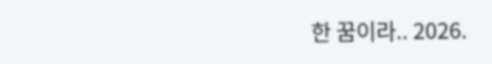한 꿈이라.. 2026.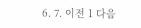6. 7. 이전 1 다음